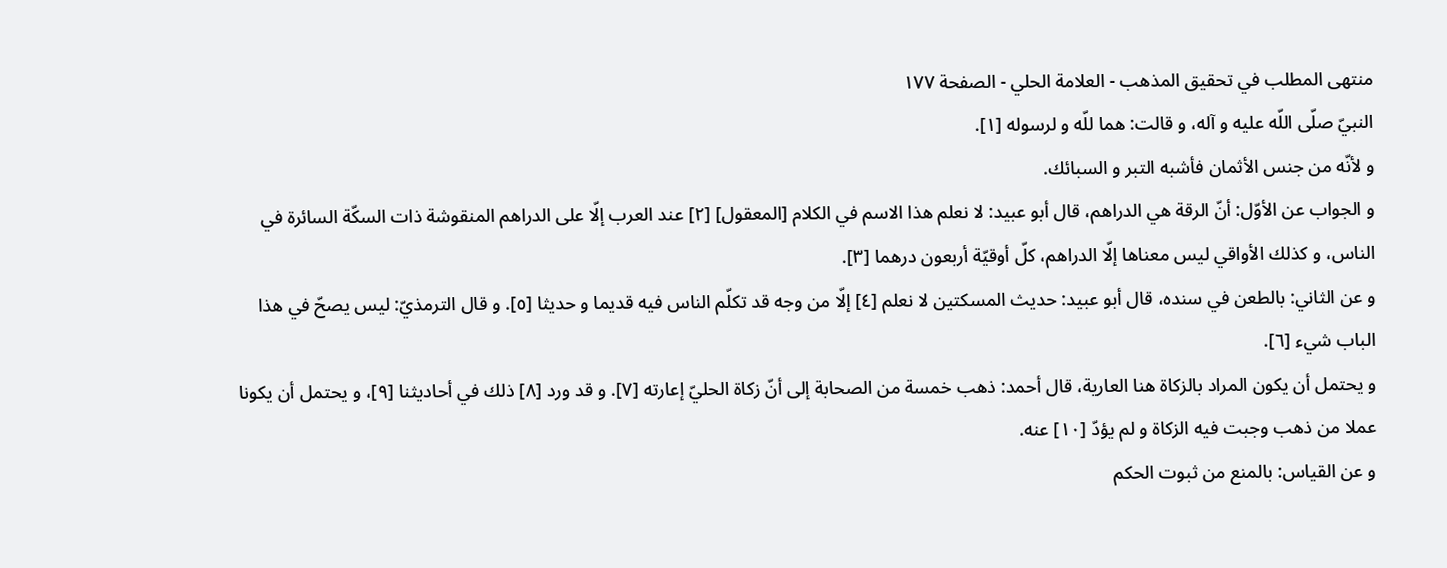منتهى المطلب في تحقيق المذهب - العلامة الحلي - الصفحة ١٧٧
النبيّ صلّى اللّه عليه و آله، و قالت: هما للّه و لرسوله [١].
و لأنّه من جنس الأثمان فأشبه التبر و السبائك.
و الجواب عن الأوّل: أنّ الرقة هي الدراهم، قال أبو عبيد: لا نعلم هذا الاسم في الكلام [المعقول] [٢] عند العرب إلّا على الدراهم المنقوشة ذات السكّة السائرة في الناس، و كذلك الأواقي ليس معناها إلّا الدراهم، كلّ أوقيّة أربعون درهما [٣].
و عن الثاني: بالطعن في سنده، قال أبو عبيد: حديث المسكتين لا نعلم [٤] إلّا من وجه قد تكلّم الناس فيه قديما و حديثا [٥]. و قال الترمذيّ: ليس يصحّ في هذا الباب شيء [٦].
و يحتمل أن يكون المراد بالزكاة هنا العارية، قال أحمد: ذهب خمسة من الصحابة إلى أنّ زكاة الحليّ إعارته [٧]. و قد ورد [٨] ذلك في أحاديثنا [٩]، و يحتمل أن يكونا عملا من ذهب وجبت فيه الزكاة و لم يؤدّ [١٠] عنه.
و عن القياس: بالمنع من ثبوت الحكم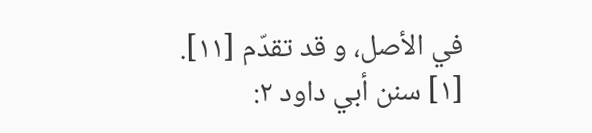في الأصل، و قد تقدّم [١١].
[١] سنن أبي داود ٢: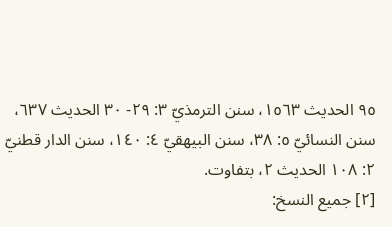٩٥ الحديث ١٥٦٣، سنن الترمذيّ ٣: ٢٩- ٣٠ الحديث ٦٣٧، سنن النسائيّ ٥: ٣٨، سنن البيهقيّ ٤: ١٤٠، سنن الدار قطنيّ ٢: ١٠٨ الحديث ٢، بتفاوت.
[٢] جميع النسخ: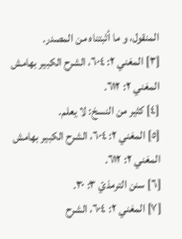المنقول، و ما أثبتناه من المصدر.
[٣] المغني ٢: ٦٠٤، الشرح الكبير بهامش المغني ٢: ٦١٢.
[٤] كثير من النسخ: لا يعلم.
[٥] المغني ٢: ٦٠٤، الشرح الكبير بهامش المغني ٢: ٦١٢.
[٦] سنن الترمذيّ ٣: ٣٠.
[٧] المغني ٢: ٦٠٤، الشرح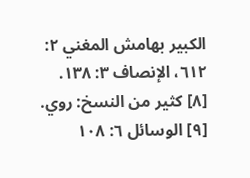الكبير بهامش المغني ٢: ٦١٢، الإنصاف ٣: ١٣٨.
[٨] كثير من النسخ: روي.
[٩] الوسائل ٦: ١٠٨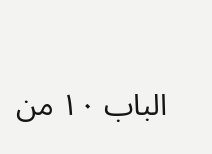الباب ١٠ من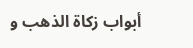أبواب زكاة الذهب و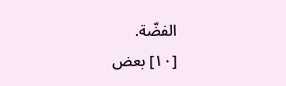الفضّة.
[١٠] بعض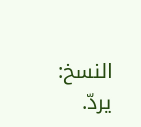النسخ: يردّ.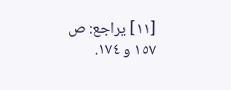[١١] يراجع: ص ١٥٧ و ١٧٤.